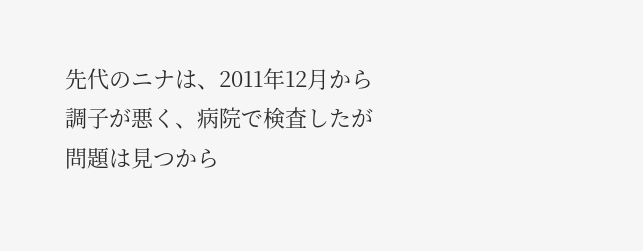先代のニナは、2011年12月から調子が悪く、病院で検査したが問題は見つから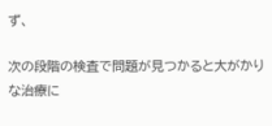ず、

次の段階の検査で問題が見つかると大がかりな治療に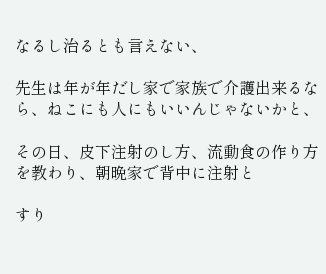なるし治るとも言えない、

先生は年が年だし家で家族で介護出来るなら、ねこにも人にもいいんじゃないかと、

その日、皮下注射のし方、流動食の作り方を教わり、朝晩家で背中に注射と

すり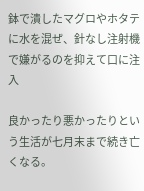鉢で潰したマグロやホタテに水を混ぜ、針なし注射機で嫌がるのを抑えて口に注入

良かったり悪かったりという生活が七月末まで続き亡くなる。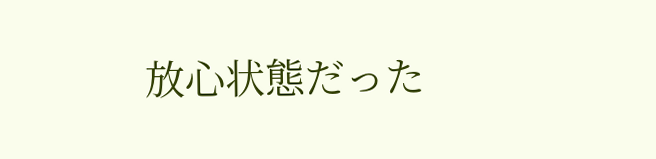放心状態だった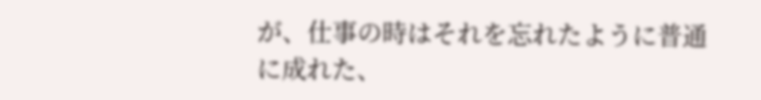が、仕事の時はそれを忘れたように普通に成れた、